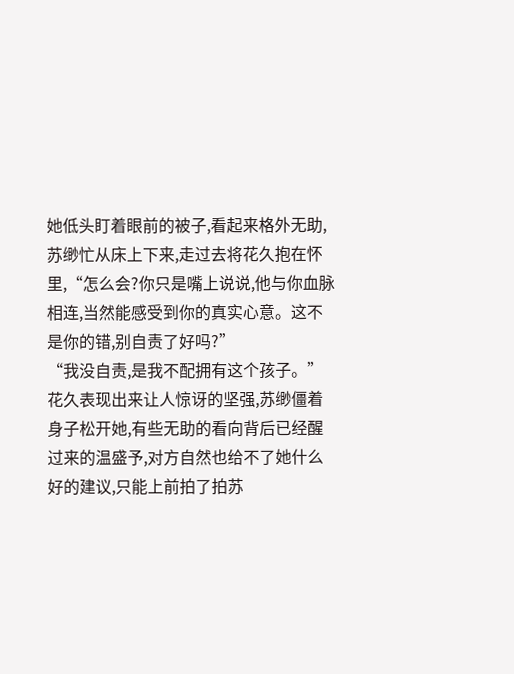她低头盯着眼前的被子,看起来格外无助,苏缈忙从床上下来,走过去将花久抱在怀里,“怎么会?你只是嘴上说说,他与你血脉相连,当然能感受到你的真实心意。这不是你的错,别自责了好吗?”
“我没自责,是我不配拥有这个孩子。”
花久表现出来让人惊讶的坚强,苏缈僵着身子松开她,有些无助的看向背后已经醒过来的温盛予,对方自然也给不了她什么好的建议,只能上前拍了拍苏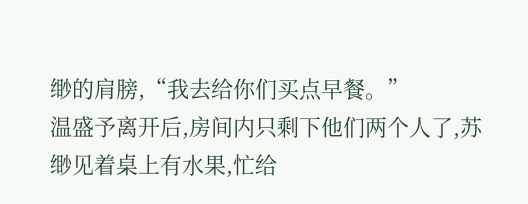缈的肩膀,“我去给你们买点早餐。”
温盛予离开后,房间内只剩下他们两个人了,苏缈见着桌上有水果,忙给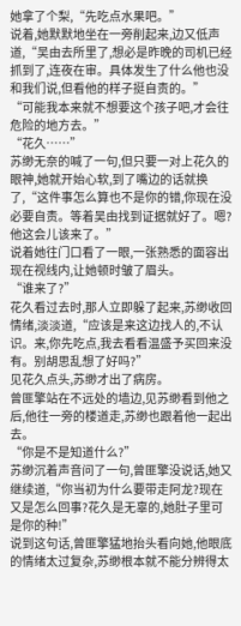她拿了个梨,“先吃点水果吧。”
说着,她默默地坐在一旁削起来,边又低声道,“吴由去所里了,想必是昨晚的司机已经抓到了,连夜在审。具体发生了什么他也没和我们说,但看他的样子挺自责的。”
“可能我本来就不想要这个孩子吧,才会往危险的地方去。”
“花久……”
苏缈无奈的喊了一句,但只要一对上花久的眼神,她就开始心软,到了嘴边的话就换了,“这件事怎么算也不是你的错,你现在没必要自责。等着吴由找到证据就好了。嗯?他这会儿该来了。”
说着她往门口看了一眼,一张熟悉的面容出现在视线内,让她顿时皱了眉头。
“谁来了?”
花久看过去时,那人立即躲了起来,苏缈收回情绪,淡淡道,“应该是来这边找人的,不认识。来,你先吃点,我去看看温盛予买回来没有。别胡思乱想了好吗?”
见花久点头,苏缈才出了病房。
曾匪擎站在不远处的墙边,见苏缈看到他之后,他往一旁的楼道走,苏缈也跟着他一起出去。
“你是不是知道什么?”
苏缈沉着声音问了一句,曾匪擎没说话,她又继续道,“你当初为什么要带走阿龙?现在又是怎么回事?花久是无辜的,她肚子里可是你的种!”
说到这句话,曾匪擎猛地抬头看向她,他眼底的情绪太过复杂,苏缈根本就不能分辨得太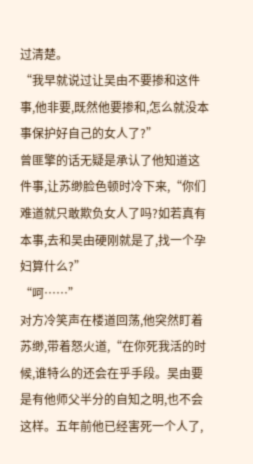过清楚。
“我早就说过让吴由不要掺和这件事,他非要,既然他要掺和,怎么就没本事保护好自己的女人了?”
曾匪擎的话无疑是承认了他知道这件事,让苏缈脸色顿时冷下来,“你们难道就只敢欺负女人了吗?如若真有本事,去和吴由硬刚就是了,找一个孕妇算什么?”
“呵……”
对方冷笑声在楼道回荡,他突然盯着苏缈,带着怒火道,“在你死我活的时候,谁特么的还会在乎手段。吴由要是有他师父半分的自知之明,也不会这样。五年前他已经害死一个人了,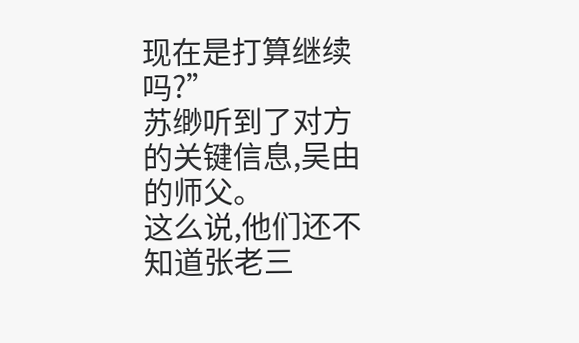现在是打算继续吗?”
苏缈听到了对方的关键信息,吴由的师父。
这么说,他们还不知道张老三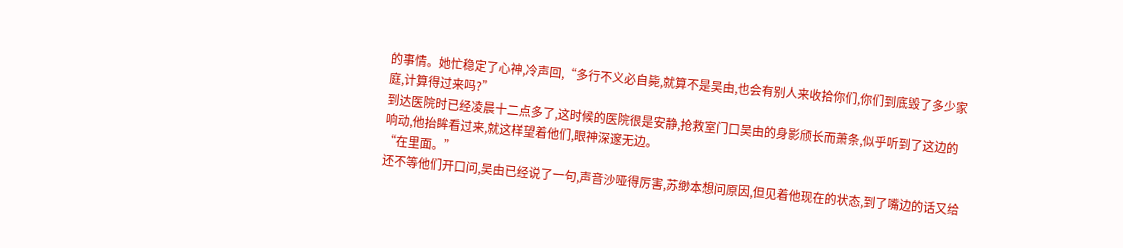的事情。她忙稳定了心神,冷声回,“多行不义必自毙,就算不是吴由,也会有别人来收拾你们,你们到底毁了多少家庭,计算得过来吗?”
到达医院时已经凌晨十二点多了,这时候的医院很是安静,抢救室门口吴由的身影颀长而萧条,似乎听到了这边的响动,他抬眸看过来,就这样望着他们,眼神深邃无边。
“在里面。”
还不等他们开口问,吴由已经说了一句,声音沙哑得厉害,苏缈本想问原因,但见着他现在的状态,到了嘴边的话又给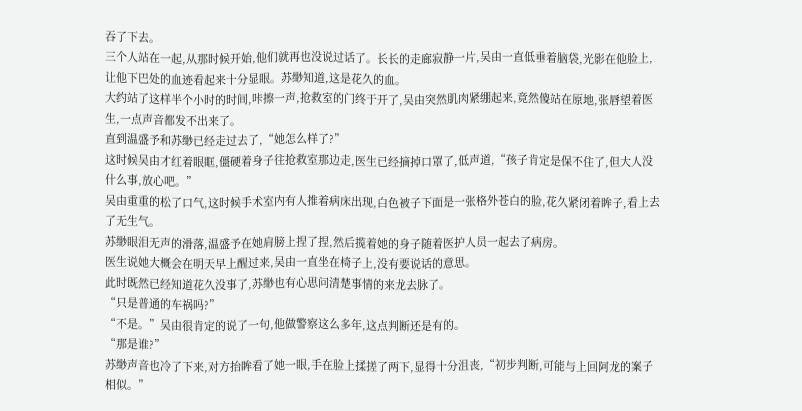吞了下去。
三个人站在一起,从那时候开始,他们就再也没说过话了。长长的走廊寂静一片,吴由一直低垂着脑袋,光影在他脸上,让他下巴处的血迹看起来十分显眼。苏缈知道,这是花久的血。
大约站了这样半个小时的时间,咔擦一声,抢救室的门终于开了,吴由突然肌肉紧绷起来,竟然傻站在原地,张唇望着医生,一点声音都发不出来了。
直到温盛予和苏缈已经走过去了,“她怎么样了?”
这时候吴由才红着眼眶,僵硬着身子往抢救室那边走,医生已经摘掉口罩了,低声道,“孩子肯定是保不住了,但大人没什么事,放心吧。”
吴由重重的松了口气,这时候手术室内有人推着病床出现,白色被子下面是一张格外苍白的脸,花久紧闭着眸子,看上去了无生气。
苏缈眼泪无声的滑落,温盛予在她肩膀上捏了捏,然后揽着她的身子随着医护人员一起去了病房。
医生说她大概会在明天早上醒过来,吴由一直坐在椅子上,没有要说话的意思。
此时既然已经知道花久没事了,苏缈也有心思问清楚事情的来龙去脉了。
“只是普通的车祸吗?”
“不是。”吴由很肯定的说了一句,他做警察这么多年,这点判断还是有的。
“那是谁?”
苏缈声音也冷了下来,对方抬眸看了她一眼,手在脸上揉搓了两下,显得十分沮丧,“初步判断,可能与上回阿龙的案子相似。”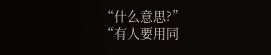“什么意思?”
“有人要用同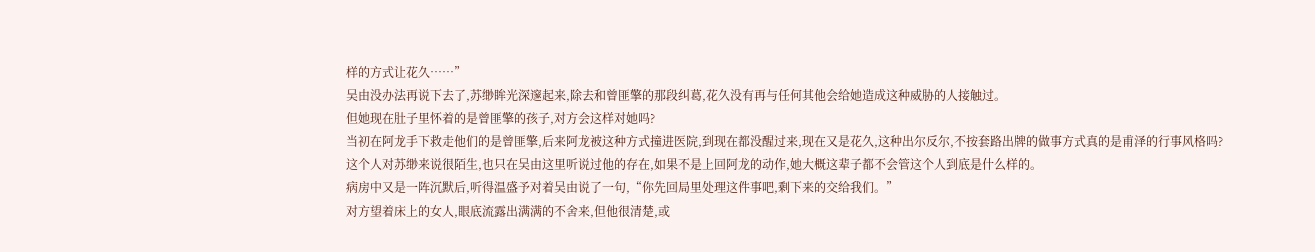样的方式让花久……”
吴由没办法再说下去了,苏缈眸光深邃起来,除去和曾匪擎的那段纠葛,花久没有再与任何其他会给她造成这种威胁的人接触过。
但她现在肚子里怀着的是曾匪擎的孩子,对方会这样对她吗?
当初在阿龙手下救走他们的是曾匪擎,后来阿龙被这种方式撞进医院,到现在都没醒过来,现在又是花久,这种出尔反尔,不按套路出牌的做事方式真的是甫泽的行事风格吗?
这个人对苏缈来说很陌生,也只在吴由这里听说过他的存在,如果不是上回阿龙的动作,她大概这辈子都不会管这个人到底是什么样的。
病房中又是一阵沉默后,听得温盛予对着吴由说了一句,“你先回局里处理这件事吧,剩下来的交给我们。”
对方望着床上的女人,眼底流露出满满的不舍来,但他很清楚,或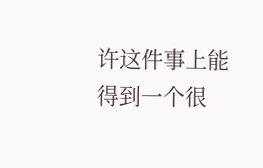许这件事上能得到一个很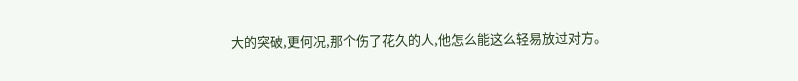大的突破,更何况,那个伤了花久的人,他怎么能这么轻易放过对方。